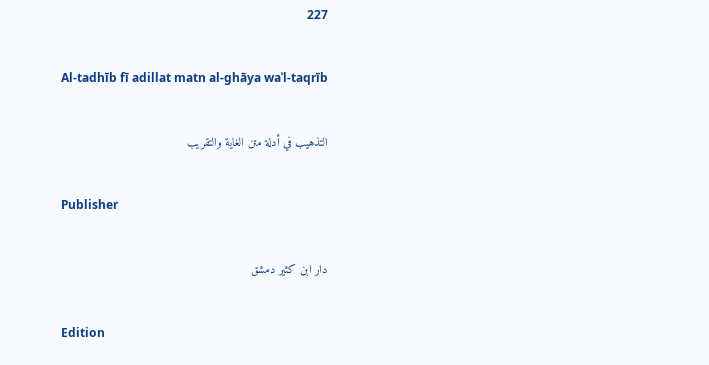227

Al-tadhīb fī adillat matn al-ghāya waʾl-taqrīb

التذهيب في أدلة متن الغاية والتقريب

Publisher

دار ابن كثير دمشق

Edition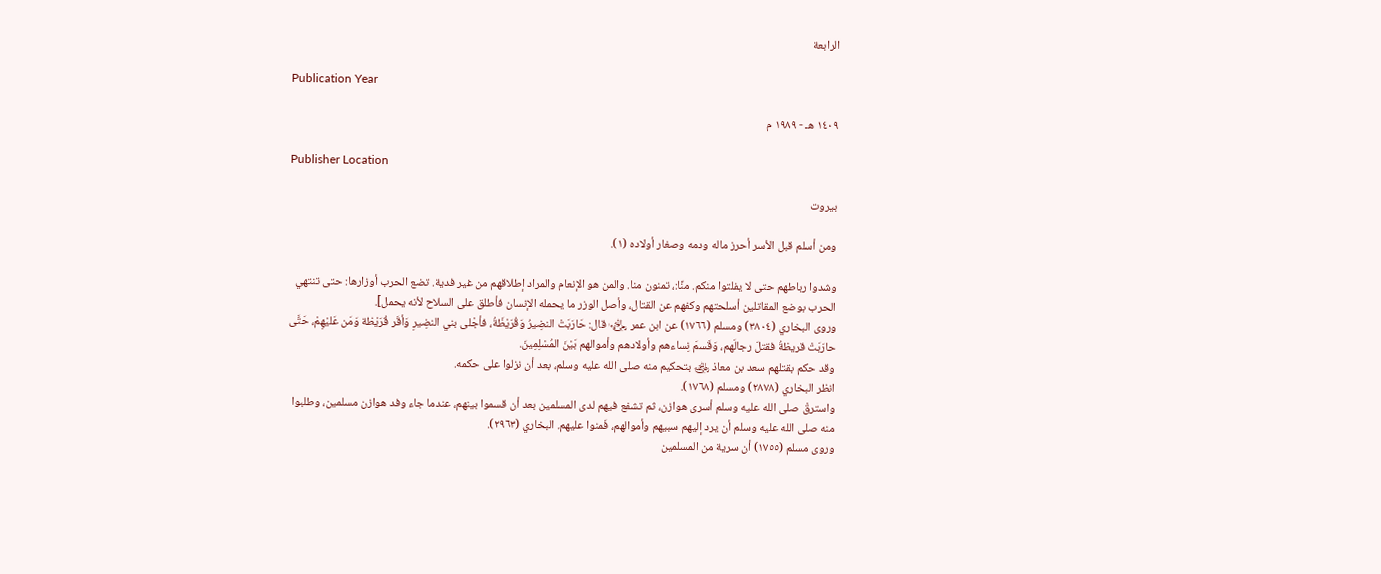الرابعة

Publication Year

١٤٠٩ هـ - ١٩٨٩ م

Publisher Location

بيروت

ومن أسلم قبل الأسر أحرز ماله ودمه وصغار أولاده (١).

وشدوا رباطهم حتى لا يفلتوا منكم. منًا:، تمنون منا. والمن هو الإنعام والمراد إطلاقهم من غير فدية. تضع الحرب أوزارها: حتى تنتهي الحرب بوضع المقاتلين أسلحتهم وكفهم عن القتال، وأصل الوزر ما يحمله الإنسان فأطلق على السلاح لأنه يحمل].
وروى البخاري (٣٨٠٤) ومسلم (١٧٦٦) عن ابن عمر ﵄ قال: حَارَبَتْ النضِيرُ وَقُرَيْظَةُ، فأجْلى بني النضِيرِ وَأقَر قُرَيْظة وَمَن عَليْهِمْ، حَتَّى حارَبَتْ قريظةُ فقتلَ رجالَهم، وَقَسمَ نِساءهم وأولادهم وأموالهم بَيْنَ المُسْلِمِينَ.
وقد حكم بقتلهم سعد بن معاذ ﵁ بتحكيم منه صلى الله عليه وسلم، بعد أن نزلوا على حكمه.
انظر البخاري (٢٨٧٨) ومسلم (١٧٦٨).
واسترقْ صلى الله عليه وسلم أسرى هوازن، ثم تشفع فيهم لدى المسلمين بعد أن قسموا بينهم، عندما جاء وفد هوازن مسلمين، وطلبوا منه صلى الله عليه وسلم أن يرد إليهم سبيهم وأموالهم، فَمنوا عليهم. البخاري (٢٩٦٣).
وروى مسلم (١٧٥٥) أن سرية من المسلمين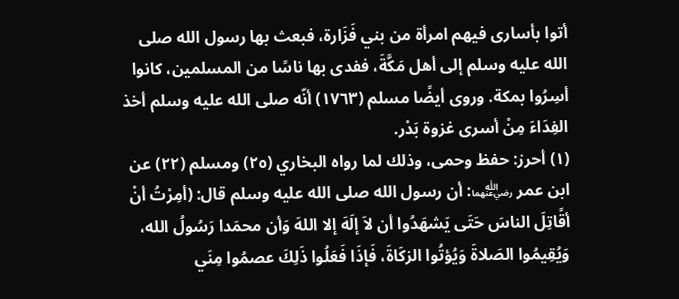أتوا بأسارى فيهم امرأة من بني فَزَارة، فبعث بها رسول الله صلى الله عليه وسلم إلى أهل مَكَّةَ، ففدى بها ناسًا من المسلمين، كانوا أسِرُوا بمكة. وروى أيضًا مسلم (١٧٦٣) أنّه صلى الله عليه وسلم أخذ الفِدَاءَ مِنْ أسرى غزوة بَدْر.
(١) أحرز: حفظ وحمى، وذلك لما رواه البخاري (٢٥) ومسلم (٢٢) عن ابن عمر ﵄: أن رسول الله صلى الله عليه وسلم قال: (أمِرْتُ أنْ أقًاتِلَ الناسَ حَتَى يَشهَدُوا أن لاَ إلَهَ إلا اللهَ وَأن محمَدا رَسُولُ الله، وَيُقِيمُوا الصَلاةَ وَيُؤتُوا الزكَاةَ، فَإذَا فَعَلُوا ذَلِكَ عصمُوا مِنَي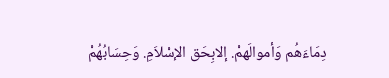دِمَاءَهُم وَأموالَهمْ. إلابِحَق الإسْلاَمِ. وَحِسَابُهُمْ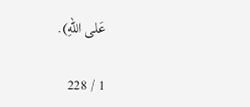عَلى اللهِ).

1 / 228